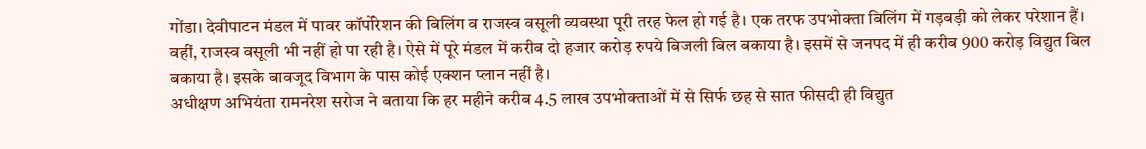गोंडा। देवीपाटन मंडल में पावर कॉर्पोरेशन की बिलिंग व राजस्व वसूली व्यवस्था पूरी तरह फेल हो गई है। एक तरफ उपभोक्ता बिलिंग में गड़बड़ी को लेकर परेशान हैं। वहीं, राजस्व वसूली भी नहीं हो पा रही है। ऐसे में पूरे मंडल में करीब दो हजार करोड़ रुपये बिजली बिल बकाया है। इसमें से जनपद में ही करीब 900 करोड़ विद्युत बिल बकाया है। इसके बावजूद विभाग के पास कोई एक्शन प्लान नहीं है।
अधीक्षण अभियंता रामनरेश सरोज ने बताया कि हर महीने करीब 4.5 लाख उपभोक्ताओं में से सिर्फ छह से सात फीसदी ही विद्युत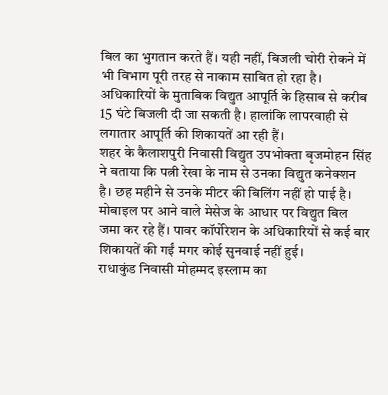बिल का भुगतान करते हैं। यही नहीं, बिजली चोरी रोकने में भी विभाग पूरी तरह से नाकाम साबित हो रहा है। अधिकारियों के मुताबिक विद्युत आपूर्ति के हिसाब से करीब 15 घंटे बिजली दी जा सकती है। हालांकि लापरवाही से लगातार आपूर्ति की शिकायतें आ रही हैं।
शहर के कैलाशपुरी निवासी विद्युत उपभोक्ता बृजमोहन सिंह ने बताया कि पत्नी रेखा के नाम से उनका विद्युत कनेक्शन है। छह महीने से उनके मीटर की बिलिंग नहीं हो पाई है। मोबाइल पर आने वाले मेसेज के आधार पर विद्युत बिल जमा कर रहे हैं। पावर कॉर्पोरेशन के अधिकारियों से कई बार शिकायतें की गईं मगर कोई सुनवाई नहीं हुई।
राधाकुंड निवासी मोहम्मद इस्लाम का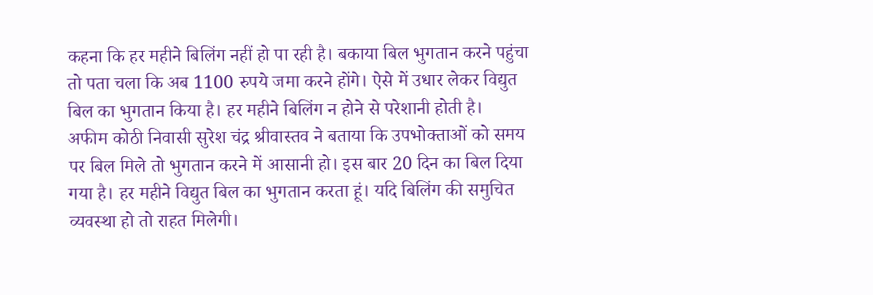कहना कि हर महीने बिलिंग नहीं हो पा रही है। बकाया बिल भुगतान करने पहुंचा तो पता चला कि अब 1100 रुपये जमा करने होंगे। ऐसे में उधार लेकर विद्युत बिल का भुगतान किया है। हर महीने बिलिंग न होने से परेशानी होती है।
अफीम कोठी निवासी सुरेश चंद्र श्रीवास्तव ने बताया कि उपभोक्ताओं को समय पर बिल मिले तो भुगतान करने में आसानी हो। इस बार 20 दिन का बिल दिया गया है। हर महीने विद्युत बिल का भुगतान करता हूं। यदि बिलिंग की समुचित व्यवस्था हो तो राहत मिलेगी।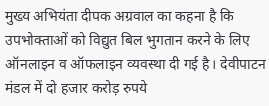मुख्य अभियंता दीपक अग्रवाल का कहना है कि उपभोक्ताओं को विद्युत बिल भुगतान करने के लिए ऑनलाइन व ऑफलाइन व्यवस्था दी गई है। देवीपाटन मंडल में दो हजार करोड़ रुपये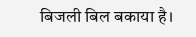बिजली बिल बकाया है।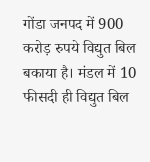गोंडा जनपद में 900 करोड़ रुपये विद्युत बिल बकाया है। मंडल में 10 फीसदी ही विद्युत बिल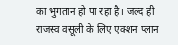का भुगतान हो पा रहा है। जल्द ही राजस्व वसूली के लिए एक्शन प्लान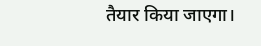तैयार किया जाएगा।